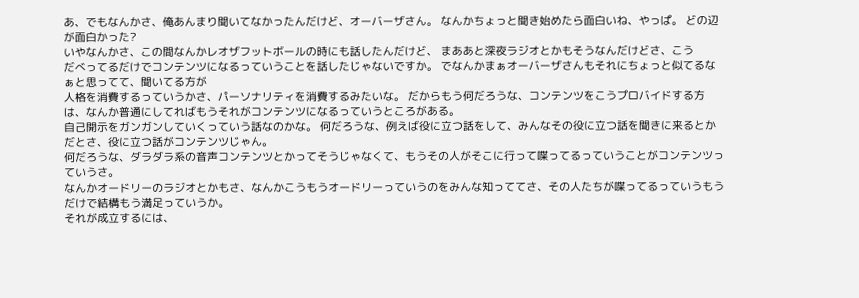あ、でもなんかさ、俺あんまり聞いてなかったんだけど、オーバーザさん。 なんかちょっと聞き始めたら面白いね、やっぱ。 どの辺が面白かった?
いやなんかさ、この間なんかレオザフットボールの時にも話したんだけど、 まああと深夜ラジオとかもそうなんだけどさ、こう
だべってるだけでコンテンツになるっていうことを話したじゃないですか。 でなんかまぁオーバーザさんもそれにちょっと似てるなぁと思ってて、聞いてる方が
人格を消費するっていうかさ、パーソナリティを消費するみたいな。 だからもう何だろうな、コンテンツをこうプロバイドする方は、なんか普通にしてればもうそれがコンテンツになるっていうところがある。
自己開示をガンガンしていくっていう話なのかな。 何だろうな、例えば役に立つ話をして、みんなその役に立つ話を聞きに来るとかだとさ、役に立つ話がコンテンツじゃん。
何だろうな、ダラダラ系の音声コンテンツとかってそうじゃなくて、もうその人がそこに行って喋ってるっていうことがコンテンツっていうさ。
なんかオードリーのラジオとかもさ、なんかこうもうオードリーっていうのをみんな知っててさ、その人たちが喋ってるっていうもうだけで結構もう満足っていうか。
それが成立するには、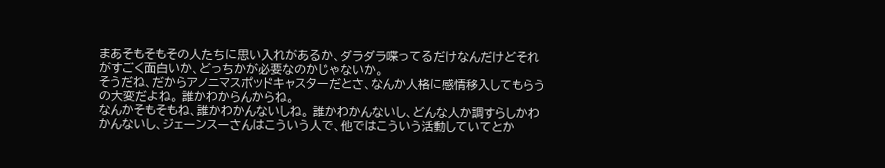まあそもそもその人たちに思い入れがあるか、ダラダラ喋ってるだけなんだけどそれがすごく面白いか、どっちかが必要なのかじゃないか。
そうだね、だからアノニマスポッドキャスターだとさ、なんか人格に感情移入してもらうの大変だよね。 誰かわからんからね。
なんかそもそもね、誰かわかんないしね。 誰かわかんないし、どんな人か調すらしかわかんないし、ジェーンスーさんはこういう人で、他ではこういう活動していてとか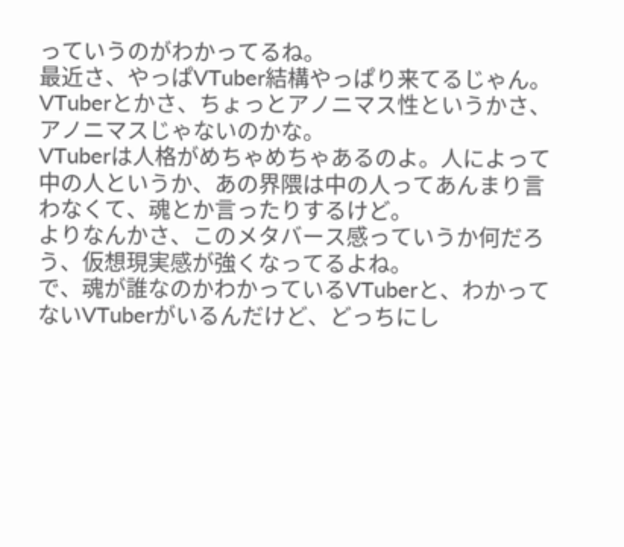っていうのがわかってるね。
最近さ、やっぱVTuber結構やっぱり来てるじゃん。VTuberとかさ、ちょっとアノニマス性というかさ、アノニマスじゃないのかな。
VTuberは人格がめちゃめちゃあるのよ。人によって中の人というか、あの界隈は中の人ってあんまり言わなくて、魂とか言ったりするけど。
よりなんかさ、このメタバース感っていうか何だろう、仮想現実感が強くなってるよね。
で、魂が誰なのかわかっているVTuberと、わかってないVTuberがいるんだけど、どっちにし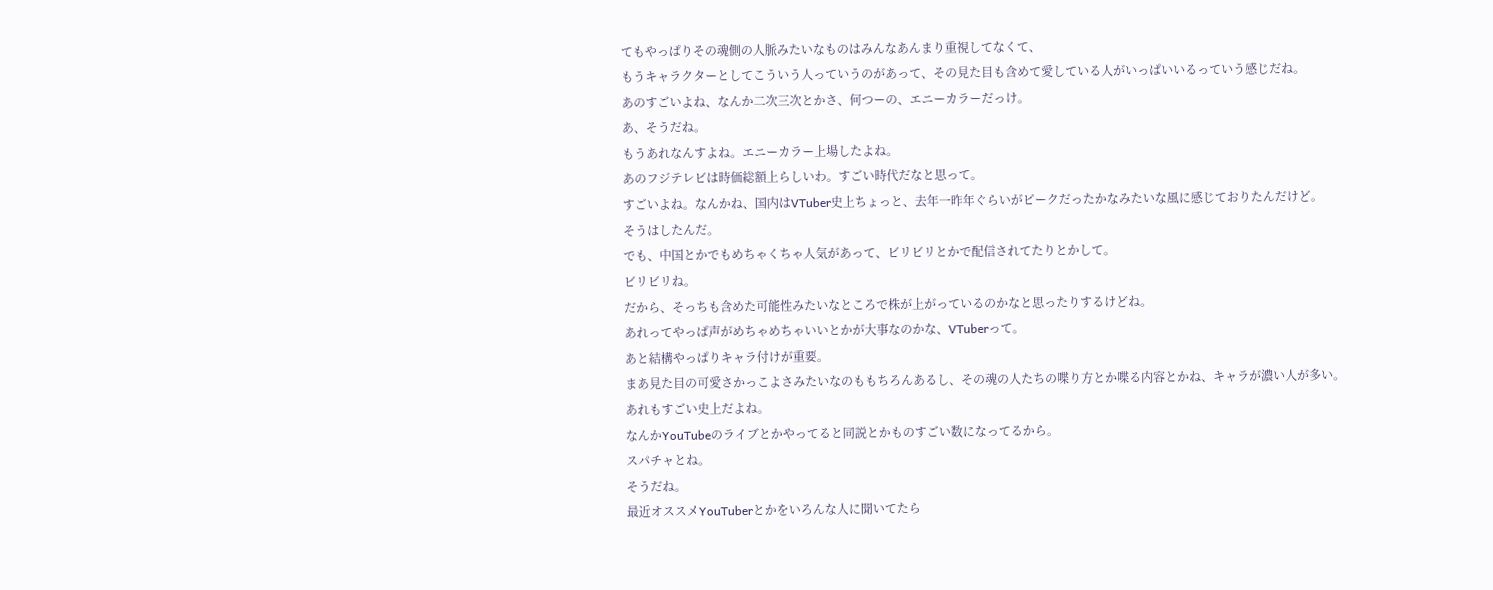てもやっぱりその魂側の人脈みたいなものはみんなあんまり重視してなくて、
もうキャラクターとしてこういう人っていうのがあって、その見た目も含めて愛している人がいっぱいいるっていう感じだね。
あのすごいよね、なんか二次三次とかさ、何つーの、エニーカラーだっけ。
あ、そうだね。
もうあれなんすよね。エニーカラー上場したよね。
あのフジテレビは時価総額上らしいわ。すごい時代だなと思って。
すごいよね。なんかね、国内はVTuber史上ちょっと、去年一昨年ぐらいがピークだったかなみたいな風に感じておりたんだけど。
そうはしたんだ。
でも、中国とかでもめちゃくちゃ人気があって、ビリビリとかで配信されてたりとかして。
ビリビリね。
だから、そっちも含めた可能性みたいなところで株が上がっているのかなと思ったりするけどね。
あれってやっぱ声がめちゃめちゃいいとかが大事なのかな、VTuberって。
あと結構やっぱりキャラ付けが重要。
まあ見た目の可愛さかっこよさみたいなのももちろんあるし、その魂の人たちの喋り方とか喋る内容とかね、キャラが濃い人が多い。
あれもすごい史上だよね。
なんかYouTubeのライブとかやってると同説とかものすごい数になってるから。
スパチャとね。
そうだね。
最近オススメYouTuberとかをいろんな人に聞いてたら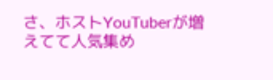さ、ホストYouTuberが増えてて人気集め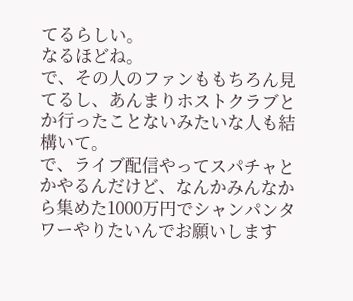てるらしい。
なるほどね。
で、その人のファンももちろん見てるし、あんまりホストクラブとか行ったことないみたいな人も結構いて。
で、ライブ配信やってスパチャとかやるんだけど、なんかみんなから集めた1000万円でシャンパンタワーやりたいんでお願いします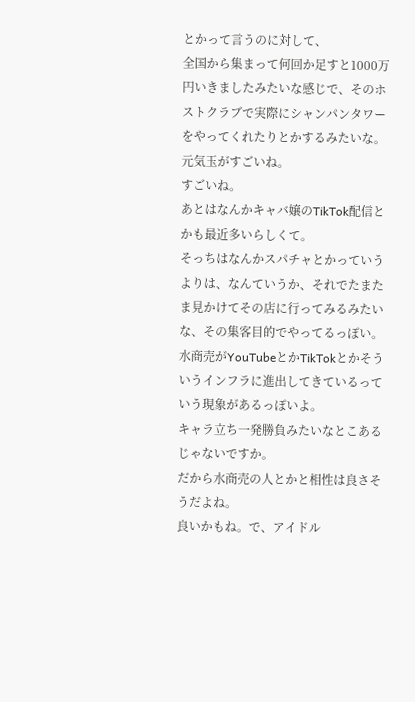とかって言うのに対して、
全国から集まって何回か足すと1000万円いきましたみたいな感じで、そのホストクラブで実際にシャンパンタワーをやってくれたりとかするみたいな。
元気玉がすごいね。
すごいね。
あとはなんかキャバ嬢のTikTok配信とかも最近多いらしくて。
そっちはなんかスパチャとかっていうよりは、なんていうか、それでたまたま見かけてその店に行ってみるみたいな、その集客目的でやってるっぽい。
水商売がYouTubeとかTikTokとかそういうインフラに進出してきているっていう現象があるっぽいよ。
キャラ立ち一発勝負みたいなとこあるじゃないですか。
だから水商売の人とかと相性は良さそうだよね。
良いかもね。で、アイドル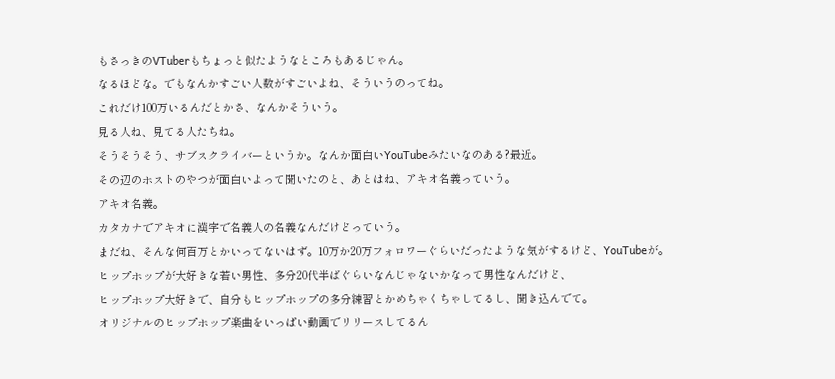もさっきのVTuberもちょっと似たようなところもあるじゃん。
なるほどな。でもなんかすごい人数がすごいよね、そういうのってね。
これだけ100万いるんだとかさ、なんかそういう。
見る人ね、見てる人たちね。
そうそうそう、サブスクライバーというか。なんか面白いYouTubeみたいなのある?最近。
その辺のホストのやつが面白いよって聞いたのと、あとはね、アキオ名義っていう。
アキオ名義。
カタカナでアキオに漢字で名義人の名義なんだけどっていう。
まだね、そんな何百万とかいってないはず。10万か20万フォロワーぐらいだったような気がするけど、YouTubeが。
ヒップホップが大好きな若い男性、多分20代半ばぐらいなんじゃないかなって男性なんだけど、
ヒップホップ大好きで、自分もヒップホップの多分練習とかめちゃくちゃしてるし、聞き込んでて。
オリジナルのヒップホップ楽曲をいっぱい動画でリリースしてるん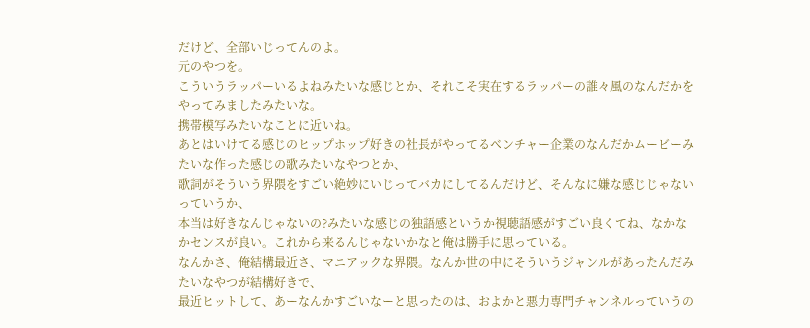だけど、全部いじってんのよ。
元のやつを。
こういうラッパーいるよねみたいな感じとか、それこそ実在するラッパーの誰々風のなんだかをやってみましたみたいな。
携帯模写みたいなことに近いね。
あとはいけてる感じのヒップホップ好きの社長がやってるベンチャー企業のなんだかムービーみたいな作った感じの歌みたいなやつとか、
歌詞がそういう界隈をすごい絶妙にいじってバカにしてるんだけど、そんなに嫌な感じじゃないっていうか、
本当は好きなんじゃないの?みたいな感じの独語感というか視聴語感がすごい良くてね、なかなかセンスが良い。これから来るんじゃないかなと俺は勝手に思っている。
なんかさ、俺結構最近さ、マニアックな界隈。なんか世の中にそういうジャンルがあったんだみたいなやつが結構好きで、
最近ヒットして、あーなんかすごいなーと思ったのは、およかと悪力専門チャンネルっていうの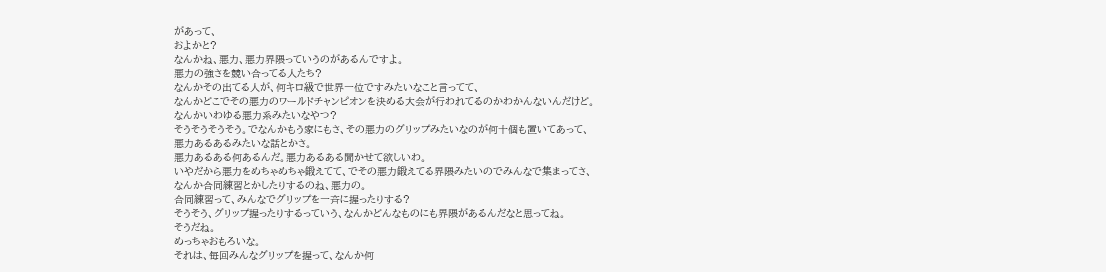があって、
およかと?
なんかね、悪力、悪力界隈っていうのがあるんですよ。
悪力の強さを競い合ってる人たち?
なんかその出てる人が、何キロ級で世界一位ですみたいなこと言ってて、
なんかどこでその悪力のワールドチャンピオンを決める大会が行われてるのかわかんないんだけど。
なんかいわゆる悪力系みたいなやつ?
そうそうそうそう。でなんかもう家にもさ、その悪力のグリップみたいなのが何十個も置いてあって、
悪力あるあるみたいな話とかさ。
悪力あるある何あるんだ。悪力あるある聞かせて欲しいわ。
いやだから悪力をめちゃめちゃ鍛えてて、でその悪力鍛えてる界隈みたいのでみんなで集まってさ、
なんか合同練習とかしたりするのね、悪力の。
合同練習って、みんなでグリップを一斉に握ったりする?
そうそう、グリップ握ったりするっていう、なんかどんなものにも界隈があるんだなと思ってね。
そうだね。
めっちゃおもろいな。
それは、毎回みんなグリップを握って、なんか何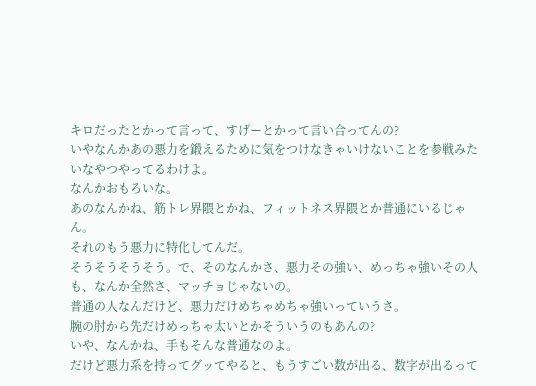キロだったとかって言って、すげーとかって言い合ってんの?
いやなんかあの悪力を鍛えるために気をつけなきゃいけないことを参戦みたいなやつやってるわけよ。
なんかおもろいな。
あのなんかね、筋トレ界隈とかね、フィットネス界隈とか普通にいるじゃん。
それのもう悪力に特化してんだ。
そうそうそうそう。で、そのなんかさ、悪力その強い、めっちゃ強いその人も、なんか全然さ、マッチョじゃないの。
普通の人なんだけど、悪力だけめちゃめちゃ強いっていうさ。
腕の肘から先だけめっちゃ太いとかそういうのもあんの?
いや、なんかね、手もそんな普通なのよ。
だけど悪力系を持ってグッてやると、もうすごい数が出る、数字が出るって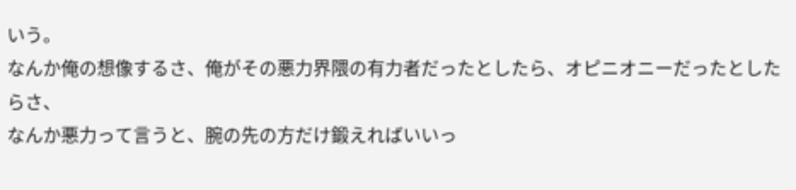いう。
なんか俺の想像するさ、俺がその悪力界隈の有力者だったとしたら、オピニオニーだったとしたらさ、
なんか悪力って言うと、腕の先の方だけ鍛えればいいっ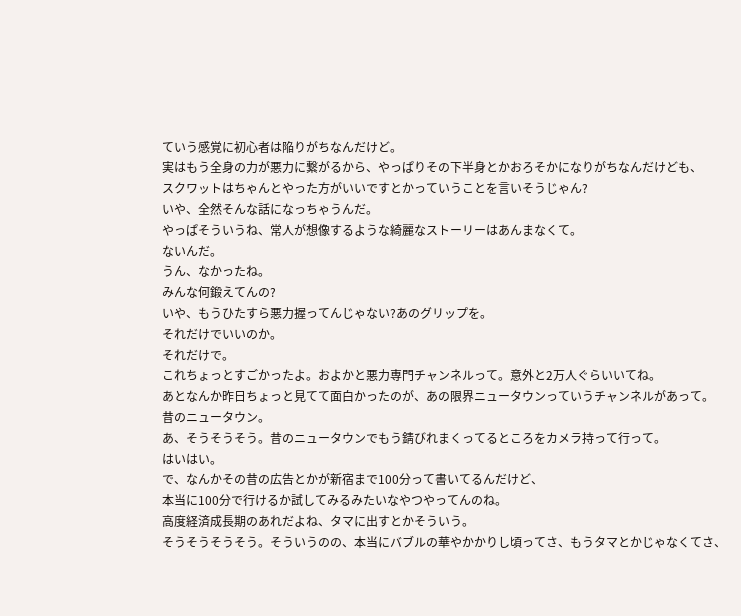ていう感覚に初心者は陥りがちなんだけど。
実はもう全身の力が悪力に繋がるから、やっぱりその下半身とかおろそかになりがちなんだけども、
スクワットはちゃんとやった方がいいですとかっていうことを言いそうじゃん?
いや、全然そんな話になっちゃうんだ。
やっぱそういうね、常人が想像するような綺麗なストーリーはあんまなくて。
ないんだ。
うん、なかったね。
みんな何鍛えてんの?
いや、もうひたすら悪力握ってんじゃない?あのグリップを。
それだけでいいのか。
それだけで。
これちょっとすごかったよ。およかと悪力専門チャンネルって。意外と2万人ぐらいいてね。
あとなんか昨日ちょっと見てて面白かったのが、あの限界ニュータウンっていうチャンネルがあって。
昔のニュータウン。
あ、そうそうそう。昔のニュータウンでもう錆びれまくってるところをカメラ持って行って。
はいはい。
で、なんかその昔の広告とかが新宿まで100分って書いてるんだけど、
本当に100分で行けるか試してみるみたいなやつやってんのね。
高度経済成長期のあれだよね、タマに出すとかそういう。
そうそうそうそう。そういうのの、本当にバブルの華やかかりし頃ってさ、もうタマとかじゃなくてさ、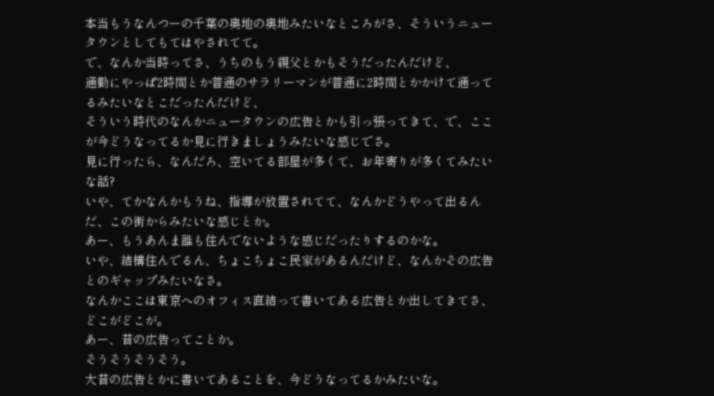本当もうなんつーの千葉の奥地の奥地みたいなところがさ、そういうニュータウンとしてもてはやされてて。
で、なんか当時ってさ、うちのもう親父とかもそうだったんだけど、
通勤にやっぱ2時間とか普通のサラリーマンが普通に2時間とかかけて通ってるみたいなとこだったんだけど、
そういう時代のなんかニュータウンの広告とかも引っ張ってきて、で、ここが今どうなってるか見に行きましょうみたいな感じでさ。
見に行ったら、なんだろ、空いてる部屋が多くて、お年寄りが多くてみたいな話?
いや、てかなんかもうね、指導が放置されてて、なんかどうやって出るんだ、この街からみたいな感じとか。
あー、もうあんま誰も住んでないような感じだったりするのかな。
いや、結構住んでるん、ちょこちょこ民家があるんだけど、なんかその広告とのギャップみたいなさ。
なんかここは東京へのオフィス直結って書いてある広告とか出してきてさ、どこがどこが。
あー、昔の広告ってことか。
そうそうそうそう。
大昔の広告とかに書いてあることを、今どうなってるかみたいな。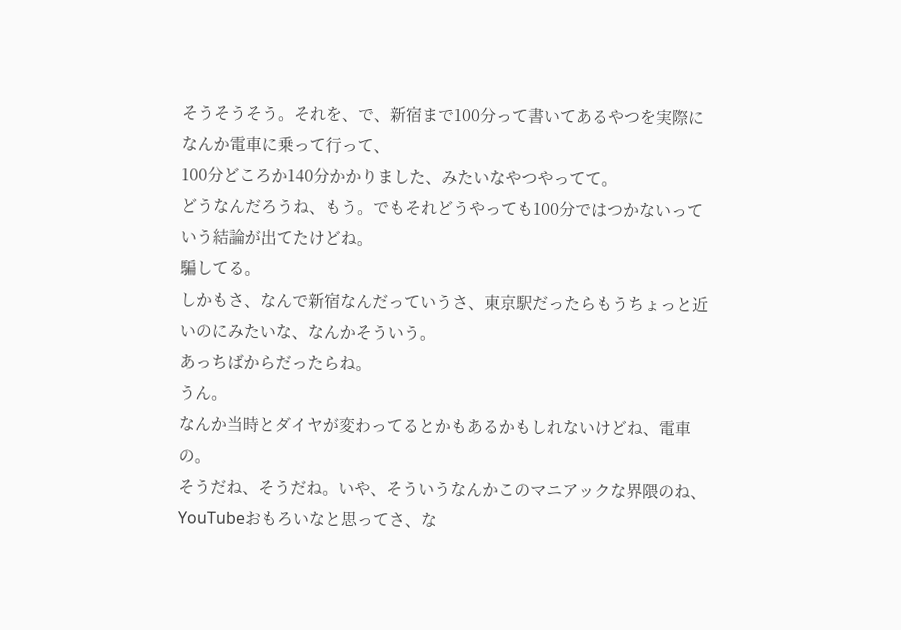そうそうそう。それを、で、新宿まで100分って書いてあるやつを実際になんか電車に乗って行って、
100分どころか140分かかりました、みたいなやつやってて。
どうなんだろうね、もう。でもそれどうやっても100分ではつかないっていう結論が出てたけどね。
騙してる。
しかもさ、なんで新宿なんだっていうさ、東京駅だったらもうちょっと近いのにみたいな、なんかそういう。
あっちばからだったらね。
うん。
なんか当時とダイヤが変わってるとかもあるかもしれないけどね、電車の。
そうだね、そうだね。いや、そういうなんかこのマニアックな界隈のね、YouTubeおもろいなと思ってさ、な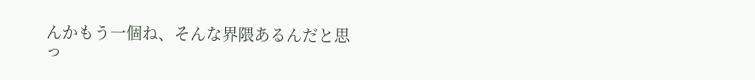んかもう一個ね、そんな界隈あるんだと思っ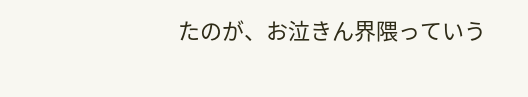たのが、お泣きん界隈っていう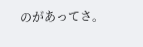のがあってさ。